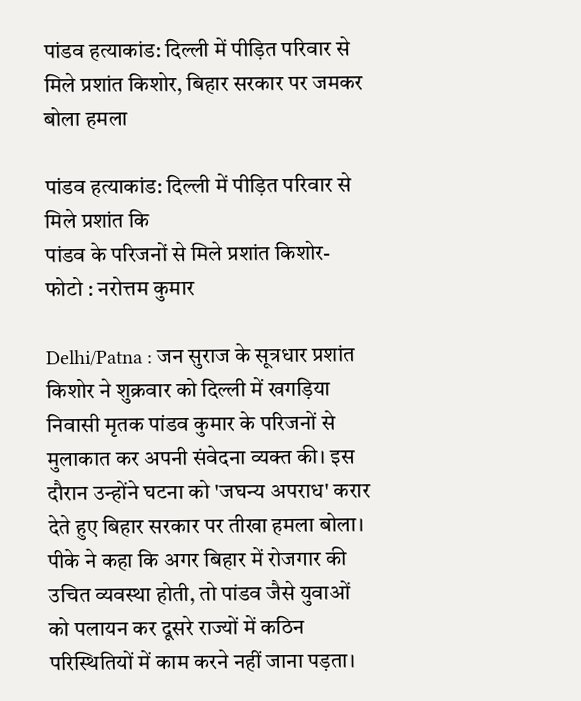पांडव हत्याकांड: दिल्ली में पीड़ित परिवार से मिले प्रशांत किशोर, बिहार सरकार पर जमकर बोला हमला

पांडव हत्याकांड: दिल्ली में पीड़ित परिवार से मिले प्रशांत कि
पांडव के परिजनों से मिले प्रशांत किशोर- फोटो : नरोत्तम कुमार

Delhi/Patna : जन सुराज के सूत्रधार प्रशांत किशोर ने शुक्रवार को दिल्ली में खगड़िया निवासी मृतक पांडव कुमार के परिजनों से मुलाकात कर अपनी संवेदना व्यक्त की। इस दौरान उन्होंने घटना को 'जघन्य अपराध' करार देते हुए बिहार सरकार पर तीखा हमला बोला। पीके ने कहा कि अगर बिहार में रोजगार की उचित व्यवस्था होती, तो पांडव जैसे युवाओं को पलायन कर दूसरे राज्यों में कठिन परिस्थितियों में काम करने नहीं जाना पड़ता।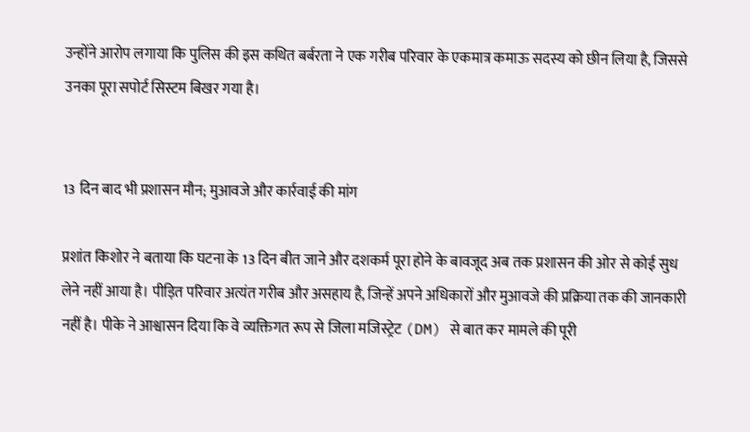उन्होंने आरोप लगाया कि पुलिस की इस कथित बर्बरता ने एक गरीब परिवार के एकमात्र कमाऊ सदस्य को छीन लिया है, जिससे उनका पूरा सपोर्ट सिस्टम बिखर गया है।


13 दिन बाद भी प्रशासन मौन; मुआवजे और कार्रवाई की मांग

प्रशांत किशोर ने बताया कि घटना के 13 दिन बीत जाने और दशकर्म पूरा होने के बावजूद अब तक प्रशासन की ओर से कोई सुध लेने नहीं आया है। पीड़ित परिवार अत्यंत गरीब और असहाय है, जिन्हें अपने अधिकारों और मुआवजे की प्रक्रिया तक की जानकारी नहीं है। पीके ने आश्वासन दिया कि वे व्यक्तिगत रूप से जिला मजिस्ट्रेट (DM) से बात कर मामले की पूरी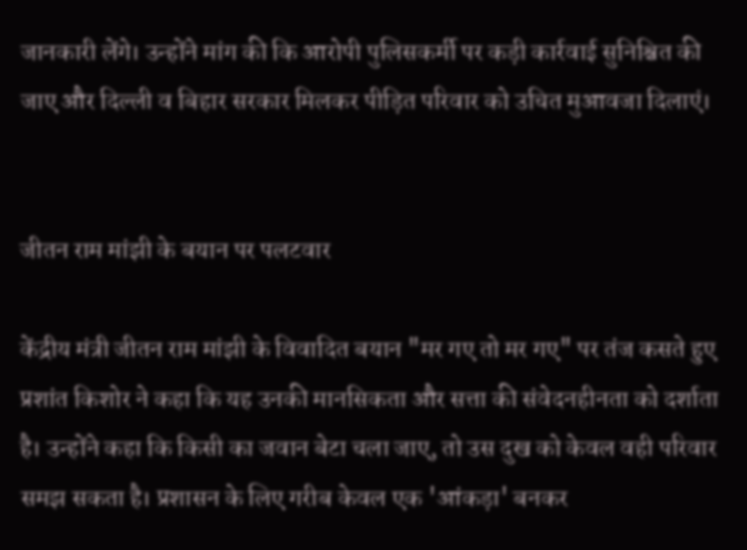जानकारी लेंगे। उन्होंने मांग की कि आरोपी पुलिसकर्मी पर कड़ी कार्रवाई सुनिश्चित की जाए और दिल्ली व बिहार सरकार मिलकर पीड़ित परिवार को उचित मुआवजा दिलाएं।


जीतन राम मांझी के बयान पर पलटवार

केंद्रीय मंत्री जीतन राम मांझी के विवादित बयान "मर गए तो मर गए" पर तंज कसते हुए प्रशांत किशोर ने कहा कि यह उनकी मानसिकता और सत्ता की संवेदनहीनता को दर्शाता है। उन्होंने कहा कि किसी का जवान बेटा चला जाए, तो उस दुख को केवल वही परिवार समझ सकता है। प्रशासन के लिए गरीब केवल एक 'आंकड़ा' बनकर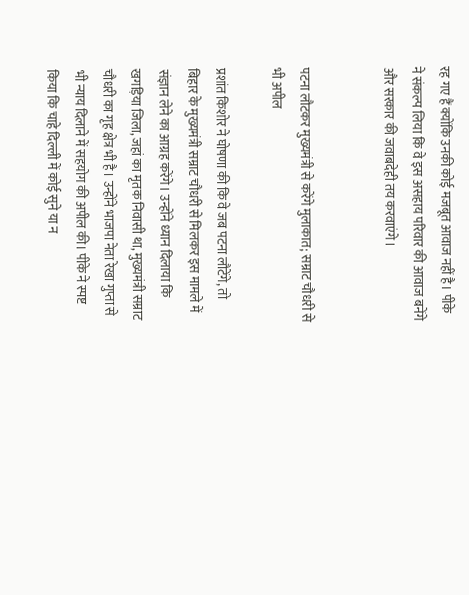रह गए हैं क्योंकि उनकी कोई मजबूत आवाज नहीं है। पीके ने संकल्प लिया कि वे इस असहाय परिवार की आवाज बनेंगे और सरकार की जवाबदेही तय करवाएंगे।


पटना लौटकर मुख्यमंत्री से करेंगे मुलाकात; सम्राट चौधरी से भी अपील

प्रशांत किशोर ने घोषणा की कि वे जब पटना लौटेंगे, तो बिहार के मुख्यमंत्री सम्राट चौधरी से मिलकर इस मामले में संज्ञान लेने का आग्रह करेंगे। उन्होंने ध्यान दिलाया कि खगड़िया जिला, जहां का मृतक निवासी था, मुख्यमंत्री सम्राट चौधरी का गृह क्षेत्र भी है। उन्होंने भाजपा नेता रेखा गुप्ता से भी न्याय दिलाने में सहयोग की अपील की। पीके ने स्पष्ट किया कि चाहे दिल्ली में कोई सुने या न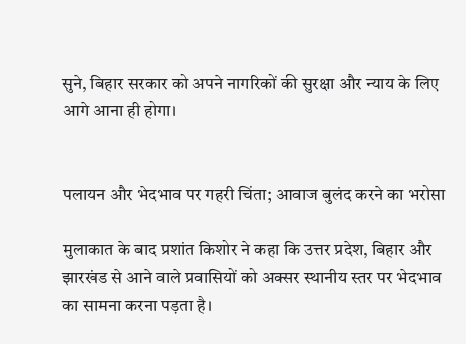सुने, बिहार सरकार को अपने नागरिकों की सुरक्षा और न्याय के लिए आगे आना ही होगा।


पलायन और भेदभाव पर गहरी चिंता; आवाज बुलंद करने का भरोसा

मुलाकात के बाद प्रशांत किशोर ने कहा कि उत्तर प्रदेश, बिहार और झारखंड से आने वाले प्रवासियों को अक्सर स्थानीय स्तर पर भेदभाव का सामना करना पड़ता है।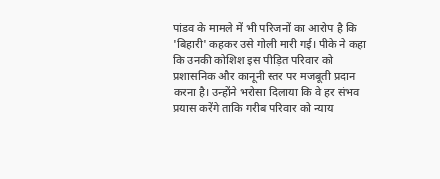पांडव के मामले में भी परिजनों का आरोप है कि 'बिहारी' कहकर उसे गोली मारी गई। पीके ने कहा कि उनकी कोशिश इस पीड़ित परिवार को प्रशासनिक और कानूनी स्तर पर मजबूती प्रदान करना है। उन्होंने भरोसा दिलाया कि वे हर संभव प्रयास करेंगे ताकि गरीब परिवार को न्याय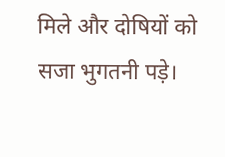मिले और दोषियों को सजा भुगतनी पड़े।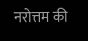नरोत्तम की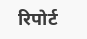रिपोर्ट